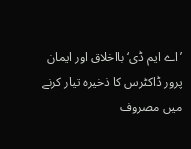’اے ایم ڈی‘ بااخلاق اور ایمان پرور ڈاکٹرس کا ذخیرہ تیار کرنے میں مصروف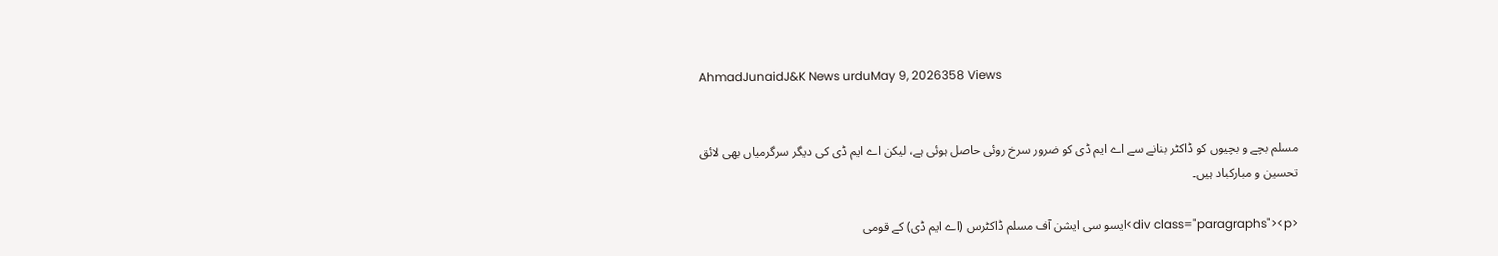AhmadJunaidJ&K News urduMay 9, 2026358 Views


مسلم بچے و بچیوں کو ڈاکٹر بنانے سے اے ایم ڈی کو ضرور سرخ روئی حاصل ہوئی ہے، لیکن اے ایم ڈی کی دیگر سرگرمیاں بھی لائق تحسین و مبارکباد ہیں۔

<div class="paragraphs"><p>ایسو سی ایشن آف مسلم ڈاکٹرس (اے ایم ڈی) کے قومی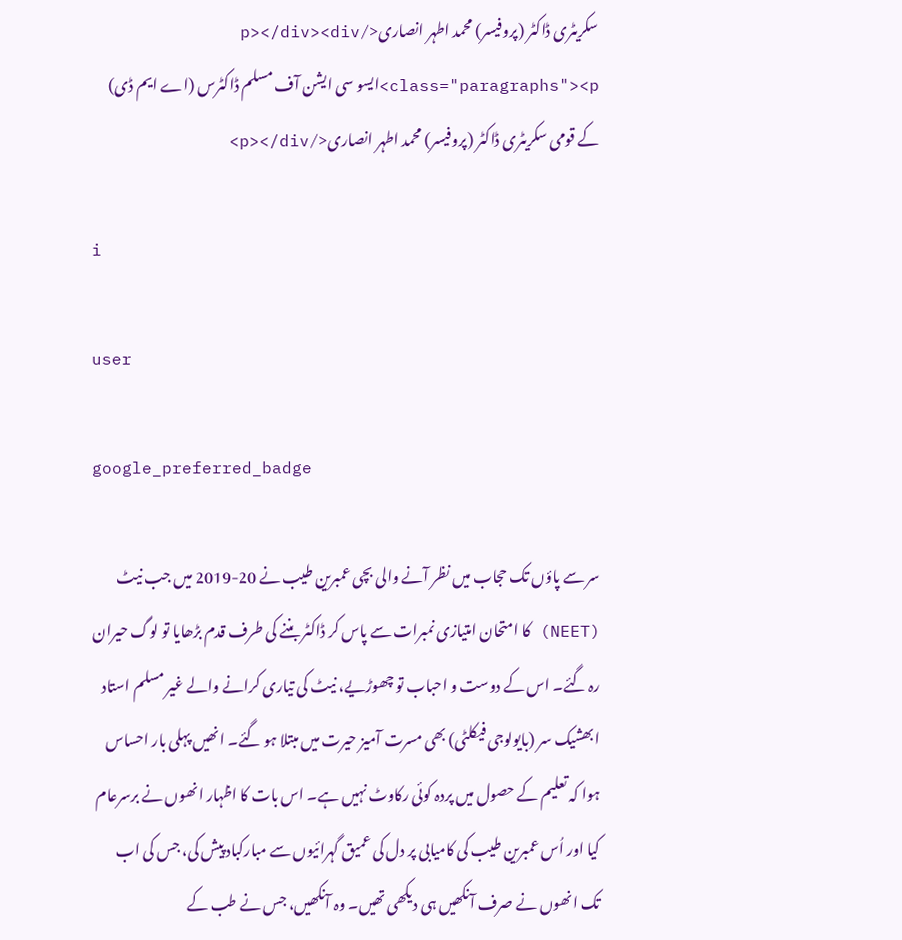سکریٹری ڈاکٹر (پروفیسر) محمد اطہر انصاری</p></div><div class="paragraphs"><p>ایسو سی ایشن آف مسلم ڈاکٹرس (اے ایم ڈی) کے قومی سکریٹری ڈاکٹر (پروفیسر) محمد اطہر انصاری</p></div>

i

user

google_preferred_badge

سر سے پاؤں تک حجاب میں نظر آنے والی بچی عمبرین طیب نے 20-2019 میں جب نیٹ (NEET) کا امتحان امتیازی نمبرات سے پاس کر ڈاکٹر بننے کی طرف قدم بڑھایا تو لوگ حیران رہ گئے۔ اس کے دوست و احباب تو چھوڑیے، نیٹ کی تیاری کرانے والے غیر مسلم استاد ابھشیک سر (بایولوجی فیکلٹی) بھی مسرت آمیز حیرت میں مبتلا ہو گئے۔ انھیں پہلی بار احساس ہوا کہ تعلیم کے حصول میں پردہ کوئی رکاوٹ نہیں ہے۔ اس بات کا اظہار انھوں نے برسرعام کیا اور اُس عمبرین طیب کی کامیابی پر دل کی عمیق گہرائیوں سے مبارکباد پیش کی، جس کی اب تک انھوں نے صرف آنکھیں ہی دیکھی تھیں۔ وہ آنکھیں، جس نے طب کے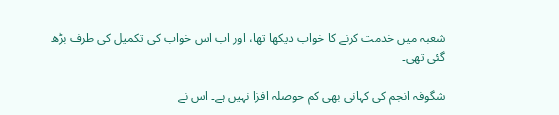شعبہ میں خدمت کرنے کا خواب دیکھا تھا، اور اب اس خواب کی تکمیل کی طرف بڑھ گئی تھی۔

شگوفہ انجم کی کہانی بھی کم حوصلہ افزا نہیں ہے۔ اس نے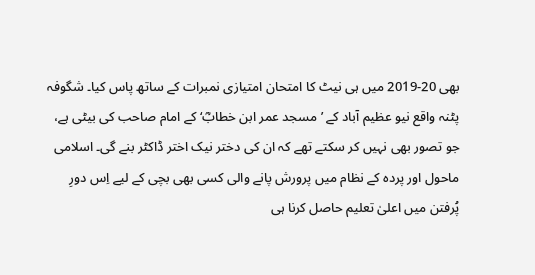بھی 20-2019 میں ہی نیٹ کا امتحان امتیازی نمبرات کے ساتھ پاس کیا۔ شگوفہ پٹنہ واقع نیو عظیم آباد کے ’مسجد عمر ابن خطابؓ‘ کے امام صاحب کی بیٹی ہے، جو تصور بھی نہیں کر سکتے تھے کہ ان کی دختر نیک اختر ڈاکٹر بنے گی۔ اسلامی ماحول اور پردہ کے نظام میں پرورش پانے والی کسی بھی بچی کے لیے اِس دورِ پُرفتن میں اعلیٰ تعلیم حاصل کرنا ہی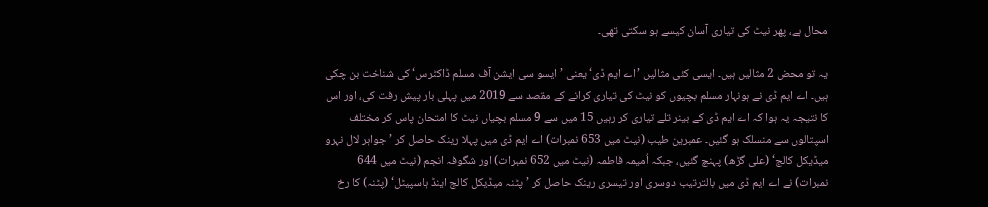محال ہے، پھر نیٹ کی تیاری آسان کیسے ہو سکتی تھی۔

یہ تو محض 2 مثالیں ہیں۔ ایسی کئی مثالیں ’اے ایم ڈی‘ یعنی ’ایسو سی ایشن آف مسلم ڈاکٹرس‘ کی شناخت بن چکی ہیں۔ اے ایم ڈی نے ہونہار مسلم بچیوں کو نیٹ کی تیاری کرانے کے مقصد سے 2019 میں پہلی بار پیش رفت کی، اور اس کا نتیجہ یہ ہوا کہ اے ایم ڈی کے بینر تلے تیاری کر رہیں 15 میں سے 9 مسلم بچیاں نیٹ کا امتحان پاس کر مختلف اسپتالوں سے منسلک ہو گئیں۔ عمبرین طیب (نیٹ میں 653 نمبرات) اے ایم ڈی میں پہلا رینک حاصل کر ’جواہر لال نہرو میڈیکل کالج‘ (علی گڑھ) پہنچ گئیں، جبکہ اُمیمہ فاطمہ (نیٹ میں 652 نمبرات) اور شگوفہ انجم (نیٹ میں 644 نمبرات) نے اے ایم ڈی میں بالترتیب دوسری اور تیسری رینک حاصل کر ’پٹنہ میڈیکل کالج اینڈ ہاسپیٹل‘ (پٹنہ) کا رخ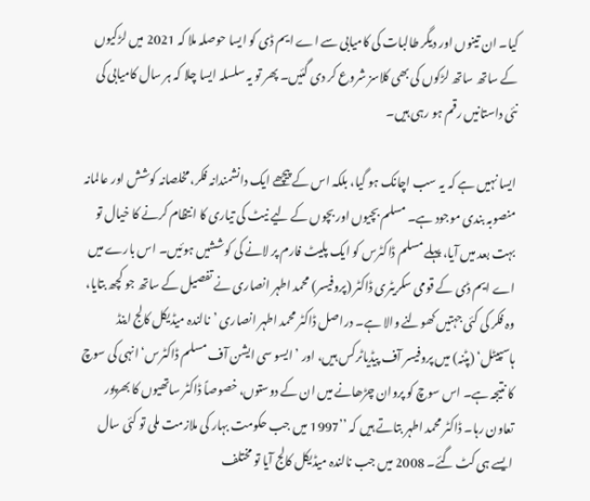کیا۔ ان تینوں اور دیگر طالبات کی کامیابی سے اے ایم ڈی کو ایسا حوصلہ ملا کہ 2021 میں لڑکیوں کے ساتھ ساتھ لڑکوں کی بھی کلاسز شروع کر دی گئیں۔ پھر تو یہ سلسلہ ایسا چلا کہ ہر سال کامیابی کی نئی داستانیں رقم ہو رہی ہیں۔

ایسا نہیں ہے کہ یہ سب اچانک ہو گیا، بلکہ اس کے پیچھے ایک دانشمندانہ فکر، مخلصانہ کوشش اور عالمانہ منصوبہ بندی موجود ہے۔ مسلم بچیوں اور بچوں کے لیے نیٹ کی تیاری کا انتظام کرنے کا خیال تو بہت بعد میں آیا، پہلے مسلم ڈاکٹرس کو ایک پلیٹ فارم پر لانے کی کوششیں ہوئیں۔ اس بارے میں اے ایم ڈی کے قومی سکریٹری ڈاکٹر (پروفیسر) محمد اطہر انصاری نے تفصیل کے ساتھ جو کچھ بتایا، وہ فکر کی کئی جہتیں کھولنے والا ہے۔ دراصل ڈاکٹر محمد اطہر انصاری ’نالندہ میڈیکل کالج اینڈ ہاسپیٹل‘ (پٹنہ) میں پروفیسر آف پیڈیاٹرکس ہیں، اور ’ایسو سی ایشن آف مسلم ڈاکٹرس‘ انہی کی سوچ کا نتیجہ ہے۔ اس سوچ کو پروان چڑھانے میں ان کے دوستوں، خصوصاً ڈاکٹر ساتھیوں کا بھرپور تعاون رہا۔ ڈاکٹر محمد اطہر بتاتے ہیں کہ ’’1997 میں جب حکومت بہار کی ملازمت ملی تو کئی سال ایسے ہی کٹ گئے۔ 2008 میں جب نالندہ میڈیکل کالج آیا تو مختلف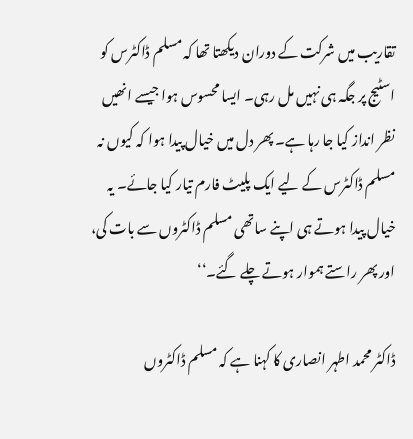تقاریب میں شرکت کے دوران دیکھتا تھا کہ مسلم ڈاکٹرس کو اسٹیج پر جگہ ہی نہیں مل رہی۔ ایسا محسوس ہوا جیسے انھیں نظر انداز کیا جا رہا ہے۔ پھر دل میں خیال پیدا ہوا کہ کیوں نہ مسلم ڈاکٹرس کے لیے ایک پلیٹ فارم تیار کیا جائے۔ یہ خیال پیدا ہوتے ہی اپنے ساتھی مسلم ڈاکٹروں سے بات کی، اور پھر راستے ہموار ہوتے چلے گئے۔‘‘

ڈاکٹر محمد اطہر انصاری کا کہنا ہے کہ مسلم ڈاکٹروں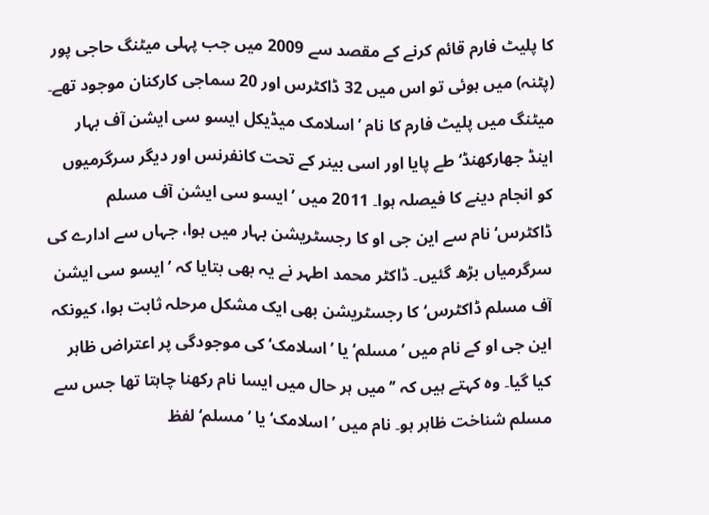کا پلیٹ فارم قائم کرنے کے مقصد سے 2009 میں جب پہلی میٹنگ حاجی پور (پٹنہ) میں ہوئی تو اس میں 32 ڈاکٹرس اور 20 سماجی کارکنان موجود تھے۔ میٹنگ میں پلیٹ فارم کا نام ’اسلامک میڈیکل ایسو سی ایشن آف بہار اینڈ جھارکھنڈ‘ طے پایا اور اسی بینر کے تحت کانفرنس اور دیگر سرگرمیوں کو انجام دینے کا فیصلہ ہوا۔ 2011 میں ’ایسو سی ایشن آف مسلم ڈاکٹرس‘ نام سے این جی او کا رجسٹریشن بہار میں ہوا، جہاں سے ادارے کی سرگرمیاں بڑھ گئیں۔ ڈاکٹر محمد اطہر نے یہ بھی بتایا کہ ’ایسو سی ایشن آف مسلم ڈاکٹرس‘ کا رجسٹریشن بھی ایک مشکل مرحلہ ثابت ہوا، کیونکہ این جی او کے نام میں ’مسلم‘ یا ’اسلامک‘ کی موجودگی پر اعتراض ظاہر کیا گیا۔ وہ کہتے ہیں کہ ’’میں ہر حال میں ایسا نام رکھنا چاہتا تھا جس سے مسلم شناخت ظاہر ہو۔ نام میں ’اسلامک‘ یا ’مسلم‘ لفظ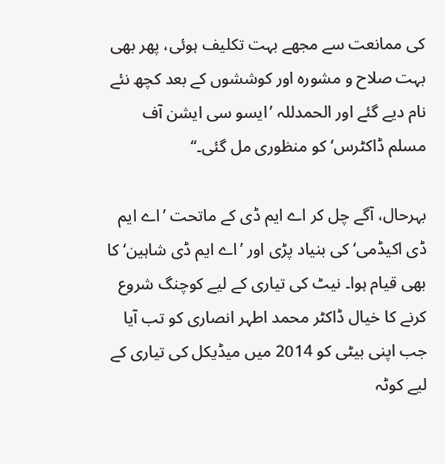کی ممانعت سے مجھے بہت تکلیف ہوئی، پھر بھی بہت صلاح و مشورہ اور کوششوں کے بعد کچھ نئے نام دیے گئے اور الحمدللہ ’ایسو سی ایشن آف مسلم ڈاکٹرس‘ کو منظوری مل گئی۔‘‘

بہرحال، آگے چل کر اے ایم ڈی کے ماتحت ’اے ایم ڈی اکیڈمی‘ کی بنیاد پڑی اور ’اے ایم ڈی شاہین‘ کا بھی قیام ہوا۔ نیٹ کی تیاری کے لیے کوچنگ شروع کرنے کا خیال ڈاکٹر محمد اطہر انصاری کو تب آیا جب اپنی بیٹی کو 2014 میں میڈیکل کی تیاری کے لیے کوٹہ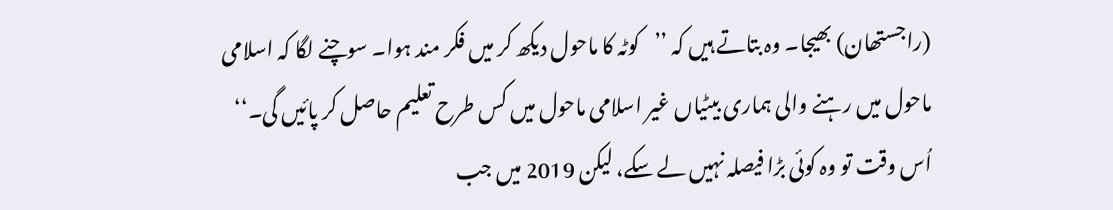(راجستھان) بھیجا۔ وہ بتاتے ہیں کہ ’’کوٹہ کا ماحول دیکھ کر میں فکر مند ہوا۔ سوچنے لگا کہ اسلامی ماحول میں رہنے والی ہماری بیٹیاں غیر اسلامی ماحول میں کس طرح تعلیم حاصل کر پائیں گی۔‘‘ اُس وقت تو وہ کوئی بڑا فیصلہ نہیں لے سکے، لیکن 2019 میں جب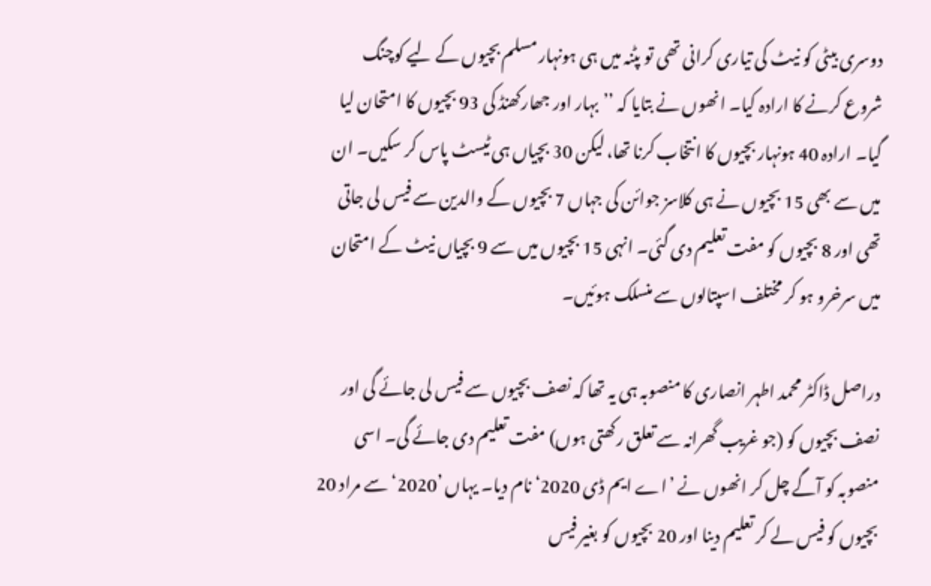دوسری بیٹی کو نیٹ کی تیاری کرانی تھی تو پٹنہ میں ہی ہونہار مسلم بچیوں کے لیے کوچنگ شروع کرنے کا ارادہ کیا۔ انھوں نے بتایا کہ ’’بہار اور جھارکھنڈ کی 93 بچیوں کا امتحان لیا گیا۔ ارادہ 40 ہونہار بچیوں کا انتخاب کرنا تھا، لیکن 30 بچیاں ہی ٹیسٹ پاس کر سکیں۔ ان میں سے بھی 15 بچیوں نے ہی کلاسز جوائن کی جہاں 7 بچیوں کے والدین سے فیس لی جاتی تھی اور 8 بچیوں کو مفت تعلیم دی گئی۔ انہی 15 بچیوں میں سے 9 بچیاں نیٹ کے امتحان میں سرخرو ہو کر مختلف اسپتالوں سے منسلک ہوئیں۔

دراصل ڈاکٹر محمد اطہر انصاری کا منصوبہ ہی یہ تھا کہ نصف بچیوں سے فیس لی جائے گی اور نصف بچیوں کو (جو غریب گھرانہ سے تعلق رکھتی ہوں) مفت تعلیم دی جائے گی۔ اسی منصوبہ کو آگے چل کر انھوں نے ’اے ایم ڈی 2020‘ نام دیا۔ یہاں ’2020‘ سے مراد 20 بچیوں کو فیس لے کر تعلیم دینا اور 20 بچیوں کو بغیر فیس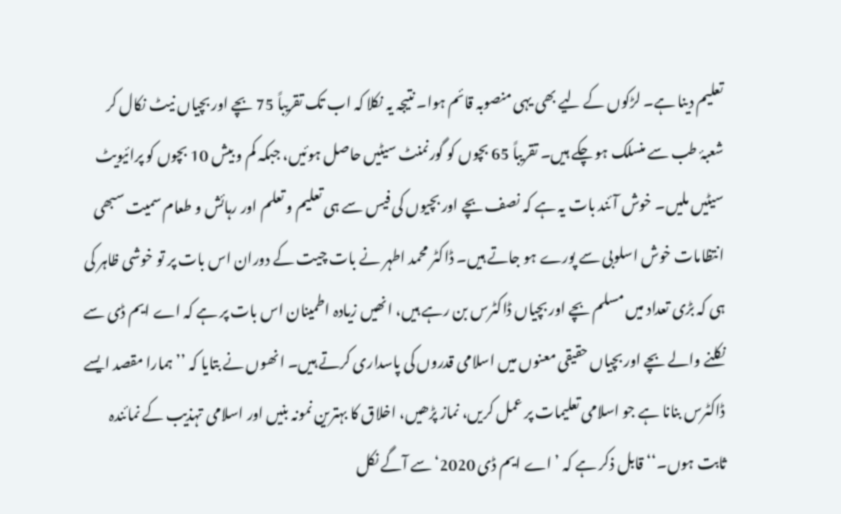تعلیم دینا ہے۔ لڑکوں کے لیے بھی یہی منصوبہ قائم ہوا۔ نتیجہ یہ نکلا کہ اب تک تقریباً 75 بچے اور بچیاں نیٹ نکال کر شعبۂ طب سے منسلک ہو چکے ہیں۔ تقریباً 65 بچوں کو گورنمنٹ سیٹیں حاصل ہوئیں، جبکہ کم و بیش 10 بچوں کو پرائیویٹ سیٹیں ملیں۔ خوش آئند بات یہ ہے کہ نصف بچے اور بچیوں کی فیس سے ہی تعلیم و تعلم اور رہائش و طعام سمیت سبھی انتظامات خوش اسلوبی سے پورے ہو جاتے ہیں۔ ڈاکٹر محمد اطہر نے بات چیت کے دوران اس بات پر تو خوشی ظاہر کی ہی کہ بڑی تعداد میں مسلم بچے اور بچیاں ڈاکٹرس بن رہے ہیں، انھیں زیادہ اطمینان اس بات پر ہے کہ اے ایم ڈی سے نکلنے والے بچے اور بچیاں حقیقی معنوں میں اسلامی قدروں کی پاسداری کرتے ہیں۔ انھوں نے بتایا کہ ’’ہمارا مقصد ایسے ڈاکٹرس بنانا ہے جو اسلامی تعلیمات پر عمل کریں، نماز پڑھیں، اخلاق کا بہترین نمونہ بنیں اور اسلامی تہذیب کے نمائندہ ثابت ہوں۔‘‘ قابل ذکر ہے کہ ’اے ایم ڈی 2020‘ سے آگے نکل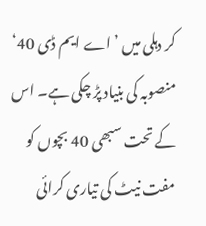کر دہلی میں ’اے ایم ڈی 40‘ منصوبہ کی بنیاد پڑ چکی ہے۔ اس کے تحت سبھی 40 بچوں کو مفت نیٹ کی تیاری کرائی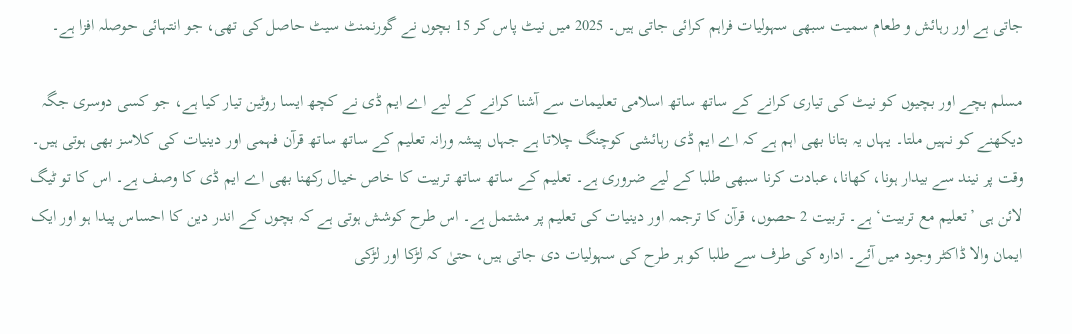جاتی ہے اور رہائش و طعام سمیت سبھی سہولیات فراہم کرائی جاتی ہیں۔ 2025 میں نیٹ پاس کر 15 بچوں نے گورنمنٹ سیٹ حاصل کی تھی، جو انتہائی حوصلہ افزا ہے۔

مسلم بچے اور بچیوں کو نیٹ کی تیاری کرانے کے ساتھ ساتھ اسلامی تعلیمات سے آشنا کرانے کے لیے اے ایم ڈی نے کچھ ایسا روٹین تیار کیا ہے، جو کسی دوسری جگہ دیکھنے کو نہیں ملتا۔ یہاں یہ بتانا بھی اہم ہے کہ اے ایم ڈی رہائشی کوچنگ چلاتا ہے جہاں پیشہ ورانہ تعلیم کے ساتھ ساتھ قرآن فہمی اور دینیات کی کلاسز بھی ہوتی ہیں۔ وقت پر نیند سے بیدار ہونا، کھانا، عبادت کرنا سبھی طلبا کے لیے ضروری ہے۔ تعلیم کے ساتھ ساتھ تربیت کا خاص خیال رکھنا بھی اے ایم ڈی کا وصف ہے۔ اس کا تو ٹیگ لائن ہی ’تعلیم مع تربیت‘ ہے۔ تربیت 2 حصوں، قرآن کا ترجمہ اور دینیات کی تعلیم پر مشتمل ہے۔ اس طرح کوشش ہوتی ہے کہ بچوں کے اندر دین کا احساس پیدا ہو اور ایک ایمان والا ڈاکٹر وجود میں آئے۔ ادارہ کی طرف سے طلبا کو ہر طرح کی سہولیات دی جاتی ہیں، حتیٰ کہ لڑکا اور لڑکی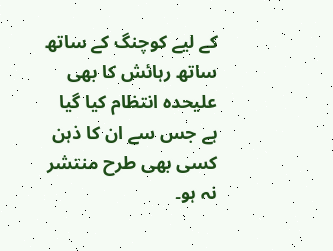کے لیے کوچنگ کے ساتھ ساتھ رہائش کا بھی علیحدہ انتظام کیا گیا ہے جس سے ان کا ذہن کسی بھی طرح منتشر نہ ہو۔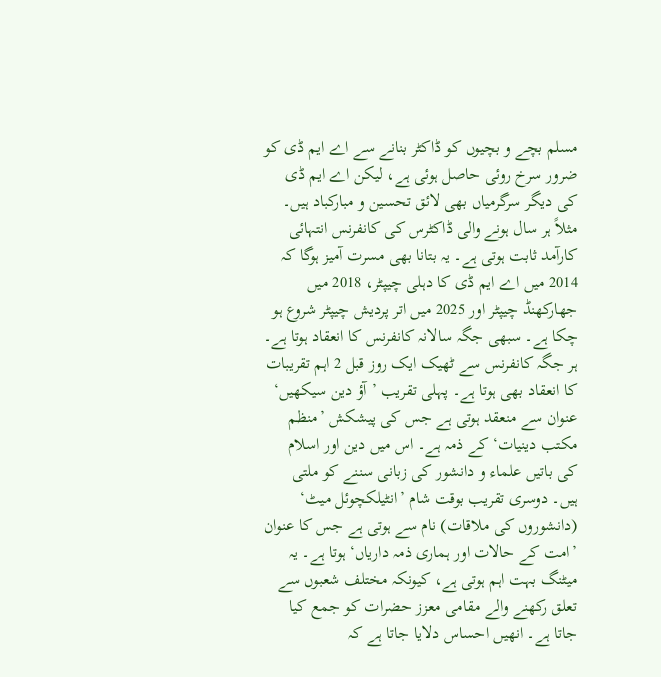مسلم بچے و بچیوں کو ڈاکٹر بنانے سے اے ایم ڈی کو ضرور سرخ روئی حاصل ہوئی ہے، لیکن اے ایم ڈی کی دیگر سرگرمیاں بھی لائق تحسین و مبارکباد ہیں۔ مثلاً ہر سال ہونے والی ڈاکٹرس کی کانفرنس انتہائی کارآمد ثابت ہوتی ہے۔ یہ بتانا بھی مسرت آمیز ہوگا کہ 2014 میں اے ایم ڈی کا دہلی چیپٹر، 2018 میں جھارکھنڈ چیپٹر اور 2025 میں اتر پردیش چیپٹر شروع ہو چکا ہے۔ سبھی جگہ سالانہ کانفرنس کا انعقاد ہوتا ہے۔ ہر جگہ کانفرنس سے ٹھیک ایک روز قبل 2 اہم تقریبات کا انعقاد بھی ہوتا ہے۔ پہلی تقریب ’آؤ دین سیکھیں‘ عنوان سے منعقد ہوتی ہے جس کی پیشکش ’منظم مکتب دینیات‘ کے ذمہ ہے۔ اس میں دین اور اسلام کی باتیں علماء و دانشور کی زبانی سننے کو ملتی ہیں۔ دوسری تقریب بوقت شام ’انٹیلکچوئل میٹ‘ (دانشوروں کی ملاقات) نام سے ہوتی ہے جس کا عنوان ’امت کے حالات اور ہماری ذمہ داریاں‘ ہوتا ہے۔ یہ میٹنگ بہت اہم ہوتی ہے، کیونکہ مختلف شعبوں سے تعلق رکھنے والے مقامی معزز حضرات کو جمع کیا جاتا ہے۔ انھیں احساس دلایا جاتا ہے کہ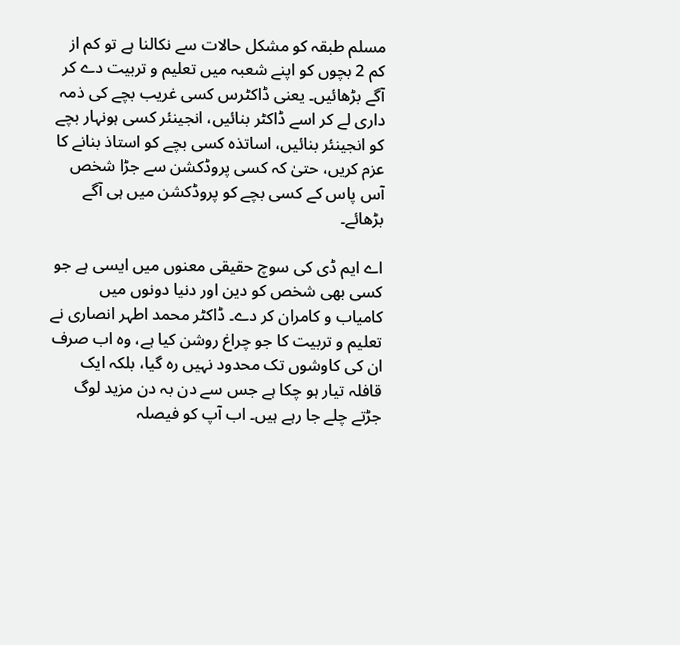مسلم طبقہ کو مشکل حالات سے نکالنا ہے تو کم از کم 2 بچوں کو اپنے شعبہ میں تعلیم و تربیت دے کر آگے بڑھائیں۔ یعنی ڈاکٹرس کسی غریب بچے کی ذمہ داری لے کر اسے ڈاکٹر بنائیں، انجینئر کسی ہونہار بچے کو انجینئر بنائیں، اساتذہ کسی بچے کو استاذ بنانے کا عزم کریں، حتیٰ کہ کسی پروڈکشن سے جڑا شخص آس پاس کے کسی بچے کو پروڈکشن میں ہی آگے بڑھائے۔

اے ایم ڈی کی سوچ حقیقی معنوں میں ایسی ہے جو کسی بھی شخص کو دین اور دنیا دونوں میں کامیاب و کامران کر دے۔ ڈاکٹر محمد اطہر انصاری نے تعلیم و تربیت کا جو چراغ روشن کیا ہے، وہ اب صرف ان کی کاوشوں تک محدود نہیں رہ گیا، بلکہ ایک قافلہ تیار ہو چکا ہے جس سے دن بہ دن مزید لوگ جڑتے چلے جا رہے ہیں۔ اب آپ کو فیصلہ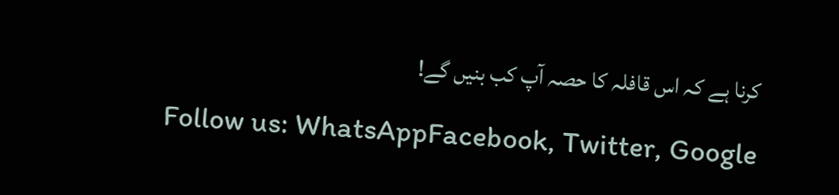کرنا ہے کہ اس قافلہ کا حصہ آپ کب بنیں گے!

Follow us: WhatsAppFacebook, Twitter, Google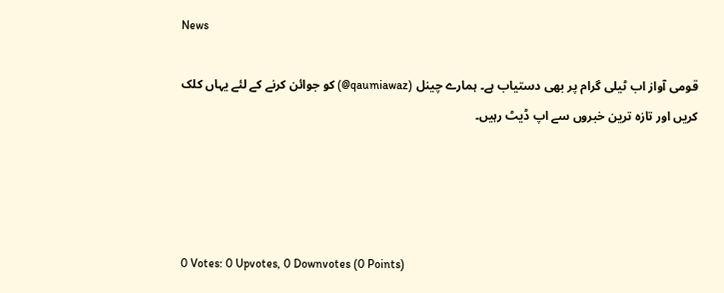News

قومی آواز اب ٹیلی گرام پر بھی دستیاب ہے۔ ہمارے چینل (qaumiawaz@) کو جوائن کرنے کے لئے یہاں کلک کریں اور تازہ ترین خبروں سے اپ ڈیٹ رہیں۔




0 Votes: 0 Upvotes, 0 Downvotes (0 Points)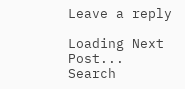Leave a reply

Loading Next Post...
Search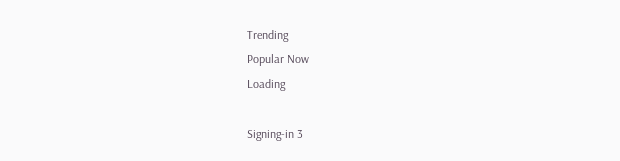Trending
Popular Now
Loading

Signing-in 3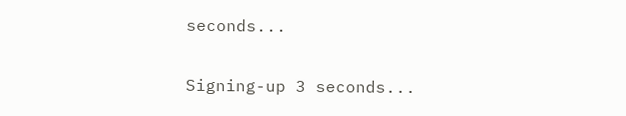seconds...

Signing-up 3 seconds...